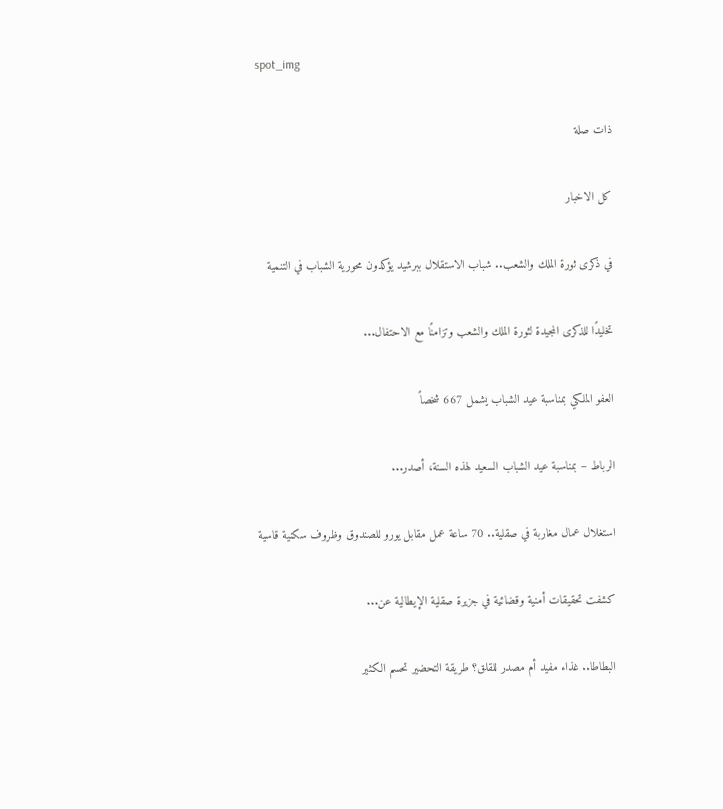spot_img

ذات صلة

كل الاخبار

في ذكرى ثورة الملك والشعب.. شباب الاستقلال ببرشيد يؤكدون محورية الشباب في التنمية

تخليدًا للذكرى المجيدة لثورة الملك والشعب وتزامنًا مع الاحتفال...

العفو الملكي بمناسبة عيد الشباب يشمل 667 شخصاً

الرباط – بمناسبة عيد الشباب السعيد لهذه السنة، أصدر...

استغلال عمال مغاربة في صقلية.. 70 ساعة عمل مقابل يورو للصندوق وظروف سكنية قاسية

كشفت تحقيقات أمنية وقضائية في جزيرة صقلية الإيطالية عن...

البطاطا.. غذاء مفيد أم مصدر للقلق؟ طريقة التحضير تحسم الكثير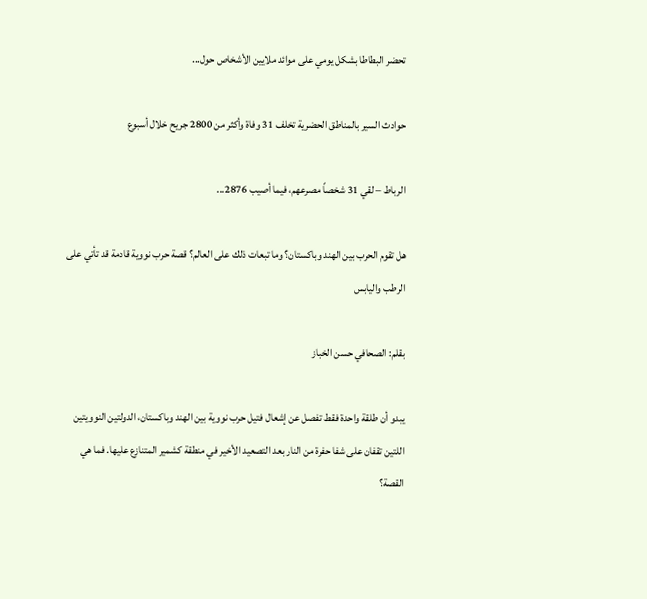تحضر البطاطا بشكل يومي على موائد ملايين الأشخاص حول...

حوادث السير بالمناطق الحضرية تخلف 31 وفاة وأكثر من 2800 جريح خلال أسبوع

الرباط – لقي 31 شخصاً مصرعهم، فيما أصيب 2876...

هل تقوم الحرب بين الهند وباكستان؟ وما تبعات ذلك على العالم؟ قصة حرب نووية قادمة قد تأتي على الرطب واليابس

بقلم: الصحافي حسن الخباز

يبدو أن طلقة واحدة فقط تفصل عن إشعال فتيل حرب نووية بين الهند وباكستان، الدولتين النوويتين اللتين تقفان على شفا حفرة من النار بعد التصعيد الأخير في منطقة كشمير المتنازع عليها. فما هي القصة؟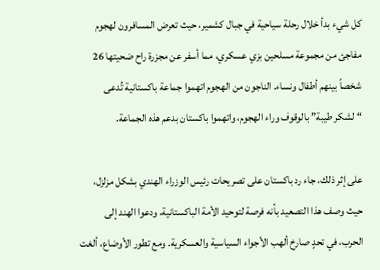كل شيء بدأ خلال رحلة سياحية في جبال كشمير، حيث تعرض المسافرون لهجوم مفاجئ من مجموعة مسلحين بزي عسكري، مما أسفر عن مجزرة راح ضحيتها 26 شخصاً بينهم أطفال ونساء. الناجون من الهجوم اتهموا جماعة باكستانية تُدعى “لشكر طيبة” بالوقوف وراء الهجوم، واتهموا باكستان بدعم هذه الجماعة.

على إثر ذلك، جاء رد باكستان على تصريحات رئيس الوزراء الهندي بشكل مزلزل، حيث وصف هذا التصعيد بأنه فرصة لتوحيد الأمة الباكستانية، ودعوا الهند إلى الحرب، في تحدٍ صارخ ألهب الأجواء السياسية والعسكرية. ومع تطور الأوضاع، ألغت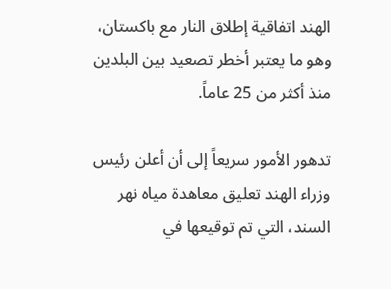الهند اتفاقية إطلاق النار مع باكستان، وهو ما يعتبر أخطر تصعيد بين البلدين منذ أكثر من 25 عاماً.

تدهور الأمور سريعاً إلى أن أعلن رئيس وزراء الهند تعليق معاهدة مياه نهر السند، التي تم توقيعها في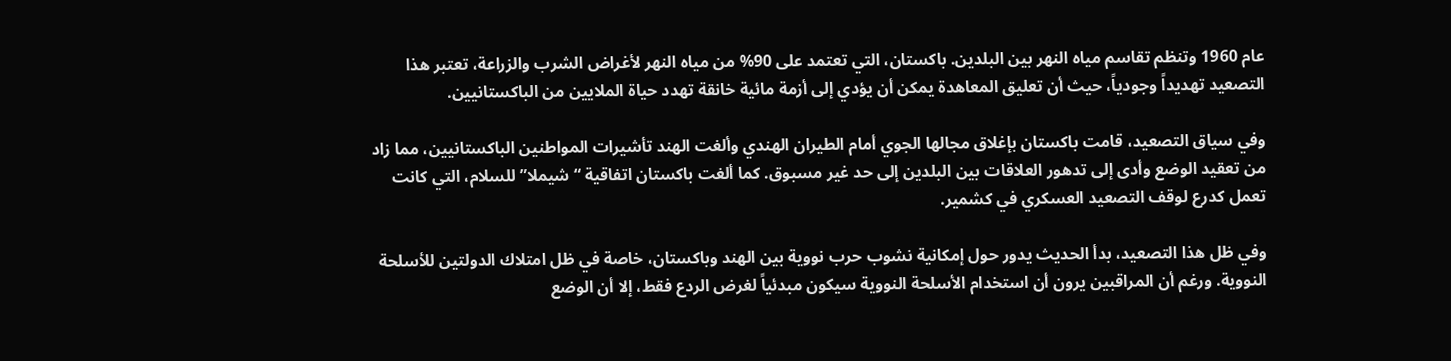عام 1960 وتنظم تقاسم مياه النهر بين البلدين. باكستان، التي تعتمد على 90% من مياه النهر لأغراض الشرب والزراعة، تعتبر هذا التصعيد تهديداً وجودياً، حيث أن تعليق المعاهدة يمكن أن يؤدي إلى أزمة مائية خانقة تهدد حياة الملايين من الباكستانيين.

وفي سياق التصعيد، قامت باكستان بإغلاق مجالها الجوي أمام الطيران الهندي وألغت الهند تأشيرات المواطنين الباكستانيين، مما زاد من تعقيد الوضع وأدى إلى تدهور العلاقات بين البلدين إلى حد غير مسبوق. كما ألغت باكستان اتفاقية “شيملا” للسلام، التي كانت تعمل كدرع لوقف التصعيد العسكري في كشمير.

وفي ظل هذا التصعيد، بدأ الحديث يدور حول إمكانية نشوب حرب نووية بين الهند وباكستان، خاصة في ظل امتلاك الدولتين للأسلحة النووية. ورغم أن المراقبين يرون أن استخدام الأسلحة النووية سيكون مبدئياً لغرض الردع فقط، إلا أن الوضع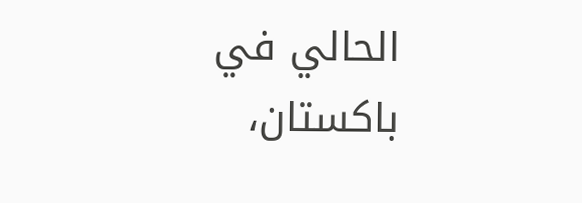الحالي في باكستان،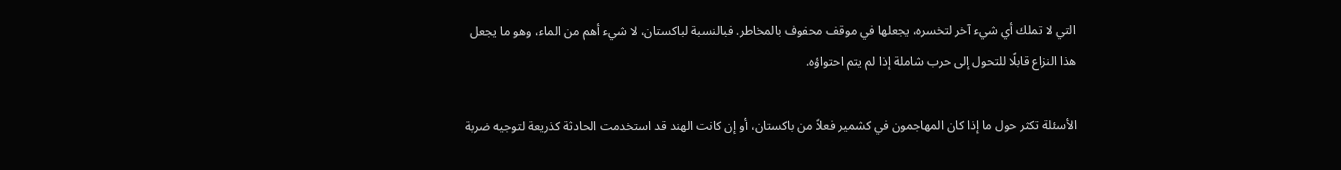التي لا تملك أي شيء آخر لتخسره، يجعلها في موقف محفوف بالمخاطر. فبالنسبة لباكستان، لا شيء أهم من الماء، وهو ما يجعل هذا النزاع قابلًا للتحول إلى حرب شاملة إذا لم يتم احتواؤه.

الأسئلة تكثر حول ما إذا كان المهاجمون في كشمير فعلاً من باكستان، أو إن كانت الهند قد استخدمت الحادثة كذريعة لتوجيه ضربة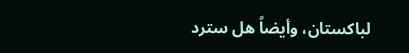لباكستان، وأيضاً هل سترد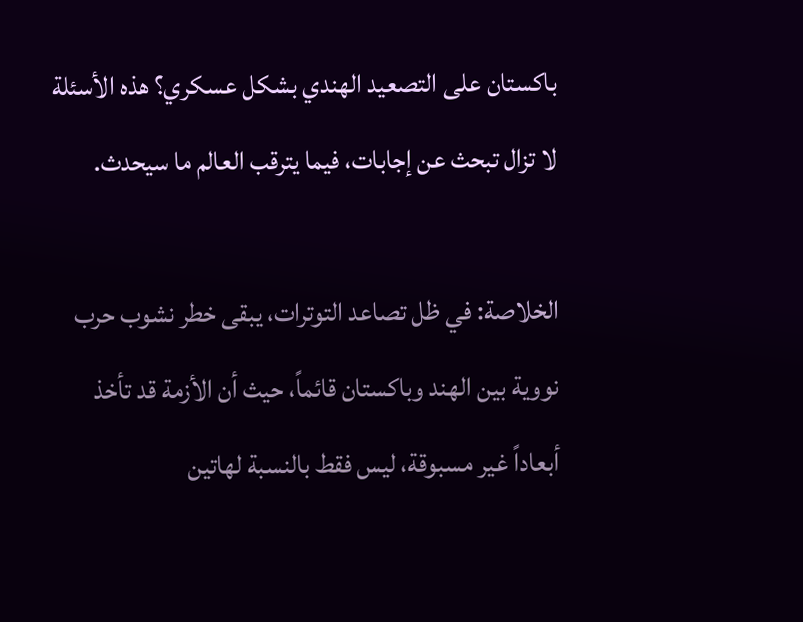باكستان على التصعيد الهندي بشكل عسكري؟ هذه الأسئلة لا تزال تبحث عن إجابات، فيما يترقب العالم ما سيحدث.

الخلاصة: في ظل تصاعد التوترات، يبقى خطر نشوب حرب نووية بين الهند وباكستان قائماً، حيث أن الأزمة قد تأخذ أبعاداً غير مسبوقة، ليس فقط بالنسبة لهاتين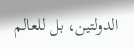الدولتين، بل للعالم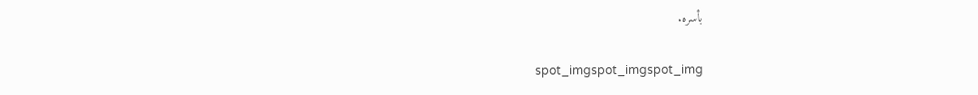بأسره.

spot_imgspot_imgspot_img